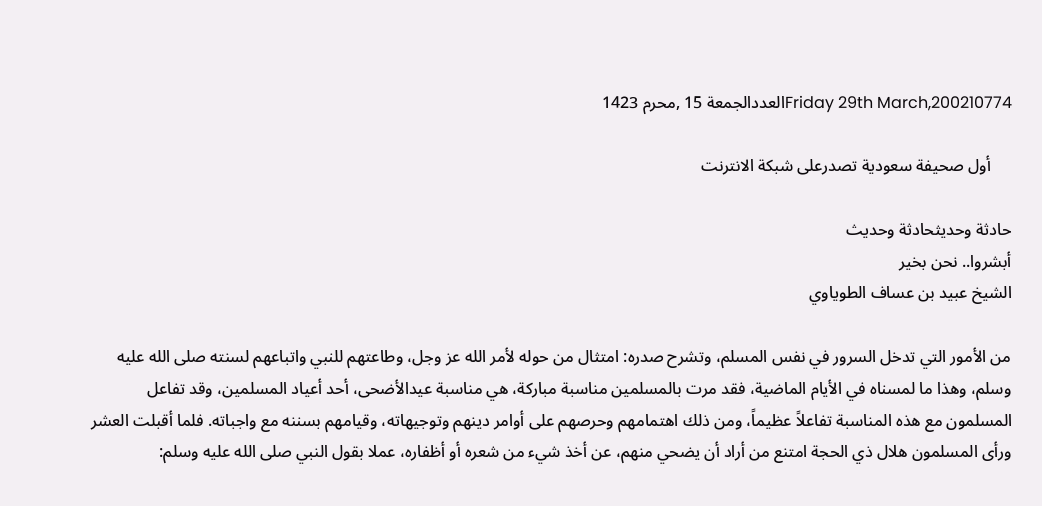Friday 29th March,200210774العددالجمعة 15 ,محرم 1423

     أول صحيفة سعودية تصدرعلى شبكة الانترنت

حادثة وحديثحادثة وحديث
أبشروا.. نحن بخير
الشيخ عبيد بن عساف الطوياوي

من الأمور التي تدخل السرور في نفس المسلم، وتشرح صدره: امتثال من حوله لأمر الله عز وجل، وطاعتهم للنبي واتباعهم لسنته صلى الله عليه وسلم، وهذا ما لمسناه في الأيام الماضية، فقد مرت بالمسلمين مناسبة مباركة، هي مناسبة عيدالأضحى، أحد أعياد المسلمين، وقد تفاعل المسلمون مع هذه المناسبة تفاعلاً عظيماً، ومن ذلك اهتمامهم وحرصهم على أوامر دينهم وتوجيهاته، وقيامهم بسننه مع واجباته. فلما أقبلت العشر ورأى المسلمون هلال ذي الحجة امتنع من أراد أن يضحي منهم، عن أخذ شيء من شعره أو أظفاره، عملا بقول النبي صلى الله عليه وسلم: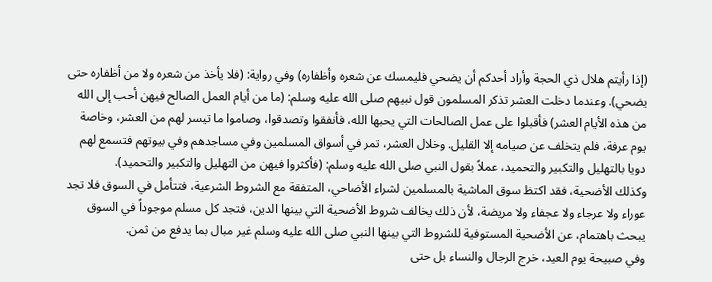(إذا رأيتم هلال ذي الحجة وأراد أحدكم أن يضحي فليمسك عن شعره وأظفاره) وفي رواية: (فلا يأخذ من شعره ولا من أظفاره حتى يضحي). وعندما دخلت العشر تذكر المسلمون قول نبيهم صلى الله عليه وسلم: (ما من أيام العمل الصالح فيهن أحب إلى الله من هذه الأيام العشر) فأقبلوا على عمل الصالحات التي يحبها الله، فأنفقوا وتصدقوا، وصاموا ما تيسر لهم من العشر، وخاصة يوم عرفة، فلم يتخلف عن صيامه إلا القليل. وخلال العشر، تمر في أسواق المسلمين وفي مساجدهم وفي بيوتهم فتسمع لهم دويا بالتهليل والتكبير والتحميد، عملاً بقول النبي صلى الله عليه وسلم: (فأكثروا فيهن من التهليل والتكبير والتحميد).
وكذلك الأضحية، فقد اكتظ سوق الماشية بالمسلمين لشراء الأضاحي، المتفقة مع الشروط الشرعية، فتتأمل في السوق فلا تجد عوراء ولا عرجاء ولا عجفاء ولا مريضة، لأن ذلك يخالف شروط الأضحية التي بينها الدين، فتجد كل مسلم موجوداً في السوق يبحث باهتمام، عن الأضحية المستوفية للشروط التي بينها النبي صلى الله عليه وسلم غير مبال بما يدفع من ثمن.
وفي صبيحة يوم العيد، خرج الرجال والنساء بل حتى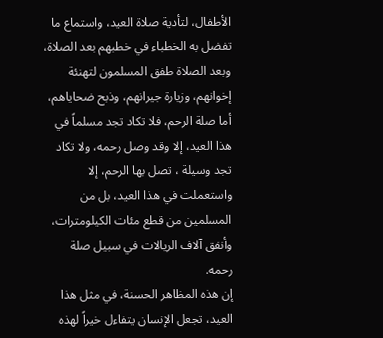الأطفال، لتأدية صلاة العيد، واستماع ما تفضل به الخطباء في خطبهم بعد الصلاة،
وبعد الصلاة طفق المسلمون لتهنئة إخوانهم، وزيارة جيرانهم، وذبح ضحاياهم، أما صلة الرحم، فلا تكاد تجد مسلماً في هذا العيد، إلا وقد وصل رحمه، ولا تكاد تجد وسيلة ، تصل بها الرحم، إلا واستعملت في هذا العيد، بل من المسلمين من قطع مئات الكيلومترات، وأنفق آلاف الريالات في سبيل صلة رحمه.
إن هذه المظاهر الحسنة، في مثل هذا العيد، تجعل الإنسان يتفاءل خيراً لهذه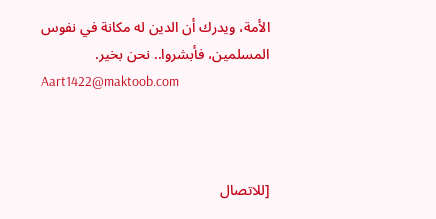الأمة، ويدرك أن الدين له مكانة في نفوس المسلمين، فأبشروا.. نحن بخير.
Aart1422@maktoob.com



[للاتصال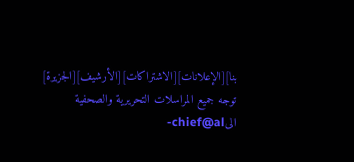بنا][الإعلانات][الاشتراكات][الأرشيف][الجزيرة]
توجه جميع المراسلات التحريرية والصحفية الىchief@al-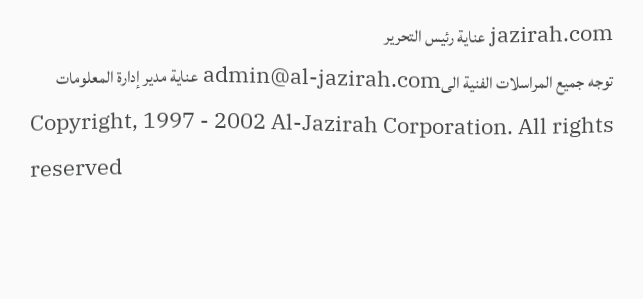jazirah.com عناية رئيس التحرير
توجه جميع المراسلات الفنية الىadmin@al-jazirah.com عناية مدير إدارة المعلومات
Copyright, 1997 - 2002 Al-Jazirah Corporation. All rights reserved